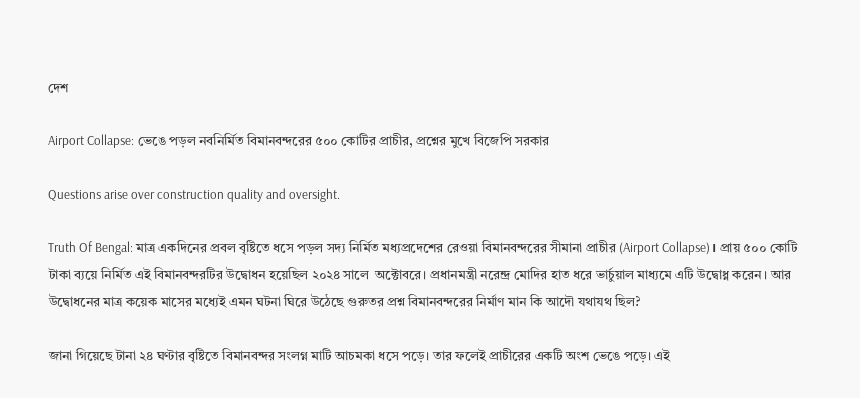দেশ

Airport Collapse: ভেঙে পড়ল নবনির্মিত বিমানবন্দরের ৫০০ কোটির প্রাচীর, প্রশ্নের মুখে বিজেপি সরকার

Questions arise over construction quality and oversight.

Truth Of Bengal: মাত্র একদিনের প্রবল বৃষ্টিতে ধসে পড়ল সদ্য নির্মিত মধ্যপ্রদেশের রেওয়া বিমানবন্দরের সীমানা প্রাচীর (Airport Collapse)। প্রায় ৫০০ কোটি টাকা ব্যয়ে নির্মিত এই বিমানবন্দরটির উদ্বোধন হয়েছিল ২০২৪ সালে  অক্টোবরে। প্রধানমন্ত্রী নরেন্দ্র মোদির হাত ধরে ভার্চুয়াল মাধ্যমে এটি উদ্বোধ্ন করেন। আর উদ্বোধনের মাত্র কয়েক মাসের মধ্যেই এমন ঘটনা ঘিরে উঠেছে গুরুতর প্রশ্ন বিমানবন্দরের নির্মাণ মান কি আদৌ যথাযথ ছিল?

জানা গিয়েছে টানা ২৪ ঘণ্টার বৃষ্টিতে বিমানবন্দর সংলগ্ন মাটি আচমকা ধসে পড়ে। তার ফলেই প্রাচীরের একটি অংশ ভেঙে পড়ে। এই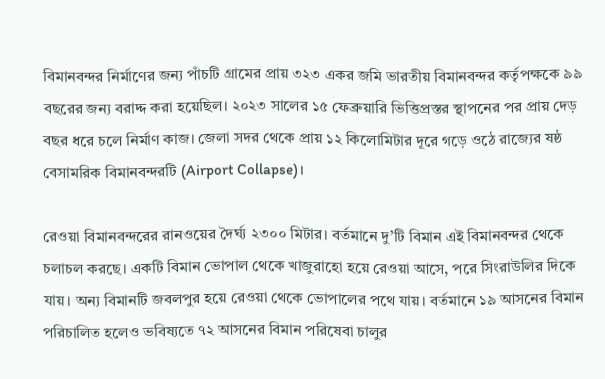বিমানবন্দর নির্মাণের জন্য পাঁচটি গ্রামের প্রায় ৩২৩ একর জমি ভারতীয় বিমানবন্দর কর্তৃপক্ষকে ৯৯ বছরের জন্য বরাদ্দ করা হয়েছিল। ২০২৩ সালের ১৫ ফেব্রুয়ারি ভিত্তিপ্রস্তর স্থাপনের পর প্রায় দেড় বছর ধরে চলে নির্মাণ কাজ। জেলা সদর থেকে প্রায় ১২ কিলোমিটার দূরে গড়ে ওঠে রাজ্যের ষষ্ঠ বেসামরিক বিমানবন্দরটি (Airport Collapse)।

রেওয়া বিমানবন্দরের রানওয়ের দৈর্ঘ্য ২৩০০ মিটার। বর্তমানে দু’টি বিমান এই বিমানবন্দর থেকে চলাচল করছে। একটি বিমান ভোপাল থেকে খাজুরাহো হয়ে রেওয়া আসে, পরে সিংরাউলির দিকে যায়। অন্য বিমানটি জবলপুর হয়ে রেওয়া থেকে ভোপালের পথে যায়। বর্তমানে ১৯ আসনের বিমান পরিচালিত হলেও ভবিষ্যতে ৭২ আসনের বিমান পরিষেবা চালুর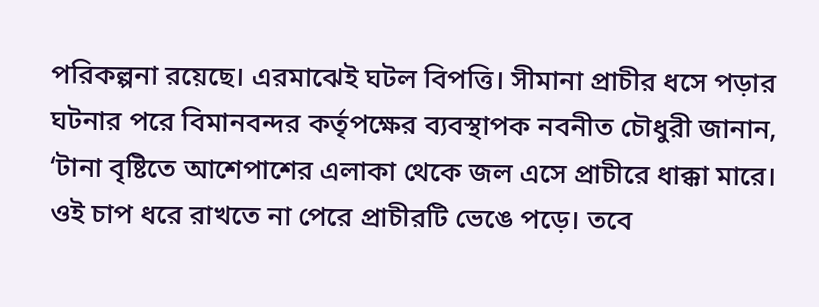পরিকল্পনা রয়েছে। এরমাঝেই ঘটল বিপত্তি। সীমানা প্রাচীর ধসে পড়ার  ঘটনার পরে বিমানবন্দর কর্তৃপক্ষের ব্যবস্থাপক নবনীত চৌধুরী জানান, ‘টানা বৃষ্টিতে আশেপাশের এলাকা থেকে জল এসে প্রাচীরে ধাক্কা মারে। ওই চাপ ধরে রাখতে না পেরে প্রাচীরটি ভেঙে পড়ে। তবে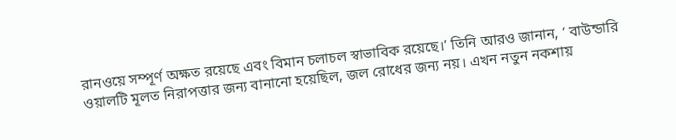রানওয়ে সম্পূর্ণ অক্ষত রয়েছে এবং বিমান চলাচল স্বাভাবিক রয়েছে।’ তিনি আরও জানান, ‘ বাউন্ডারি ওয়ালটি মূলত নিরাপত্তার জন্য বানানো হয়েছিল, জল রোধের জন্য নয়। এখন নতুন নকশায়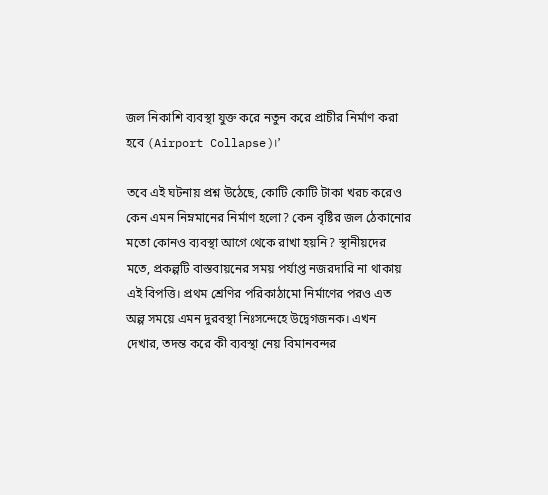জল নিকাশি ব্যবস্থা যুক্ত করে নতুন করে প্রাচীর নির্মাণ করা হবে (Airport Collapse)।’

তবে এই ঘটনায় প্রশ্ন উঠেছে, কোটি কোটি টাকা খরচ করেও কেন এমন নিম্নমানের নির্মাণ হলো? কেন বৃষ্টির জল ঠেকানোর মতো কোনও ব্যবস্থা আগে থেকে রাখা হয়নি? স্থানীয়দের মতে, প্রকল্পটি বাস্তবায়নের সময় পর্যাপ্ত নজরদারি না থাকায় এই বিপত্তি। প্রথম শ্রেণির পরিকাঠামো নির্মাণের পরও এত অল্প সময়ে এমন দুরবস্থা নিঃসন্দেহে উদ্বেগজনক। এখন দেখার, তদন্ত করে কী ব্যবস্থা নেয় বিমানবন্দর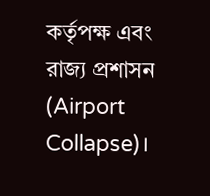কর্তৃপক্ষ এবং রাজ্য প্রশাসন (Airport Collapse)।